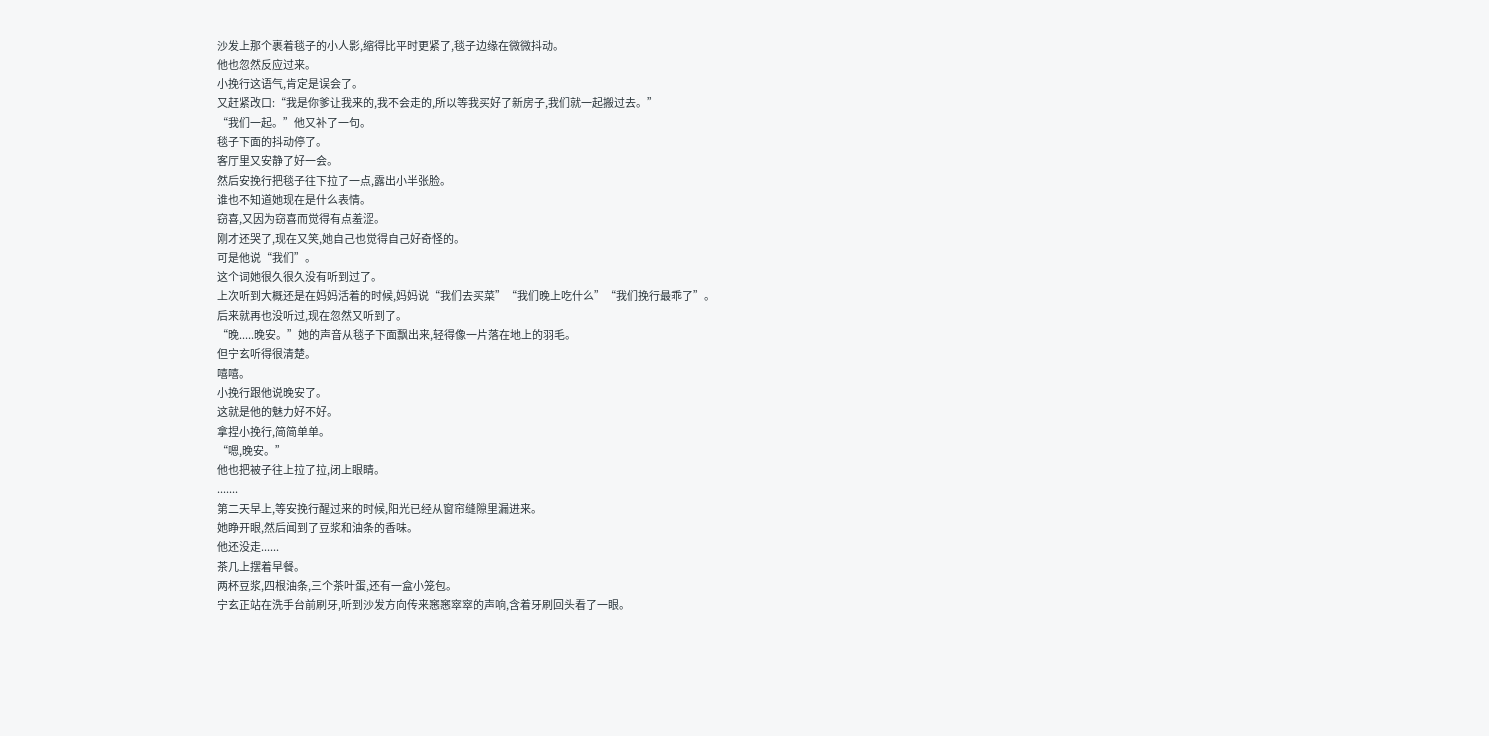沙发上那个裹着毯子的小人影,缩得比平时更紧了,毯子边缘在微微抖动。
他也忽然反应过来。
小挽行这语气,肯定是误会了。
又赶紧改口:“我是你爹让我来的,我不会走的,所以等我买好了新房子,我们就一起搬过去。”
“我们一起。”他又补了一句。
毯子下面的抖动停了。
客厅里又安静了好一会。
然后安挽行把毯子往下拉了一点,露出小半张脸。
谁也不知道她现在是什么表情。
窃喜,又因为窃喜而觉得有点羞涩。
刚才还哭了,现在又笑,她自己也觉得自己好奇怪的。
可是他说“我们”。
这个词她很久很久没有听到过了。
上次听到大概还是在妈妈活着的时候,妈妈说“我们去买菜”“我们晚上吃什么”“我们挽行最乖了”。
后来就再也没听过,现在忽然又听到了。
“晚.....晚安。”她的声音从毯子下面飘出来,轻得像一片落在地上的羽毛。
但宁玄听得很清楚。
嘻嘻。
小挽行跟他说晚安了。
这就是他的魅力好不好。
拿捏小挽行,简简单单。
“嗯,晚安。”
他也把被子往上拉了拉,闭上眼睛。
.......
第二天早上,等安挽行醒过来的时候,阳光已经从窗帘缝隙里漏进来。
她睁开眼,然后闻到了豆浆和油条的香味。
他还没走......
茶几上摆着早餐。
两杯豆浆,四根油条,三个茶叶蛋,还有一盒小笼包。
宁玄正站在洗手台前刷牙,听到沙发方向传来窸窸窣窣的声响,含着牙刷回头看了一眼。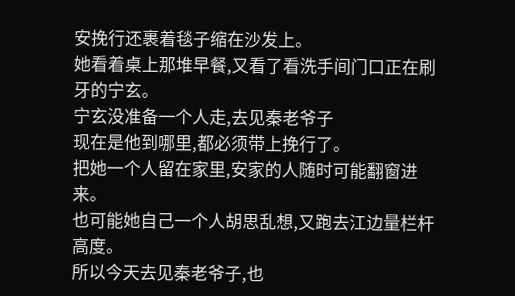安挽行还裹着毯子缩在沙发上。
她看着桌上那堆早餐,又看了看洗手间门口正在刷牙的宁玄。
宁玄没准备一个人走,去见秦老爷子
现在是他到哪里,都必须带上挽行了。
把她一个人留在家里,安家的人随时可能翻窗进来。
也可能她自己一个人胡思乱想,又跑去江边量栏杆高度。
所以今天去见秦老爷子,也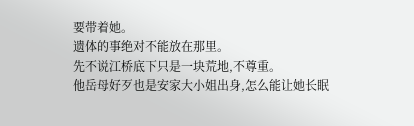要带着她。
遗体的事绝对不能放在那里。
先不说江桥底下只是一块荒地,不尊重。
他岳母好歹也是安家大小姐出身,怎么能让她长眠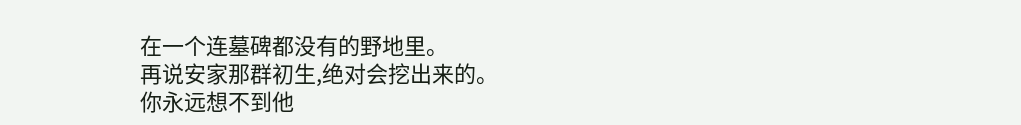在一个连墓碑都没有的野地里。
再说安家那群初生,绝对会挖出来的。
你永远想不到他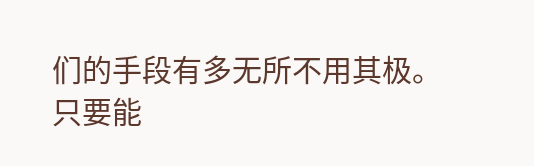们的手段有多无所不用其极。
只要能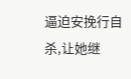逼迫安挽行自杀,让她继